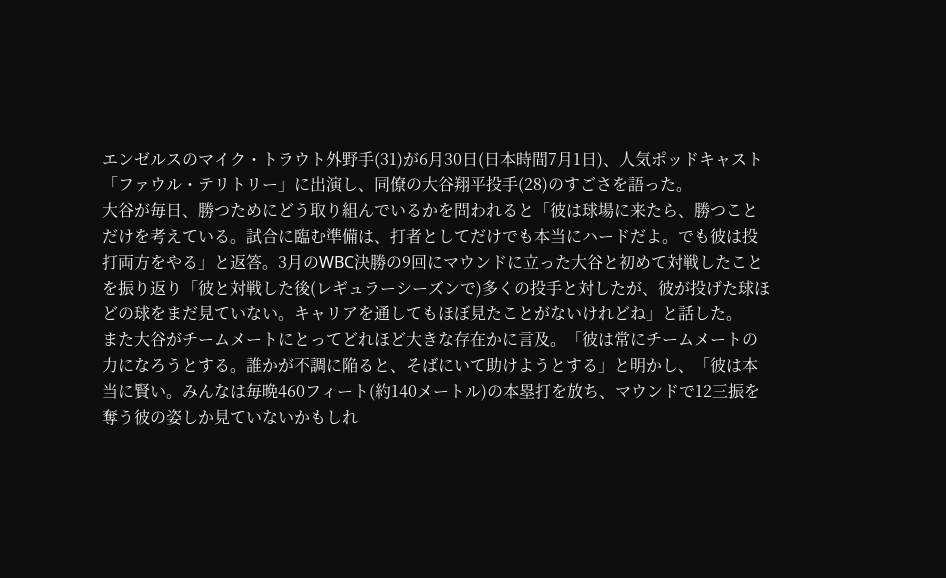エンゼルスのマイク・トラウト外野手(31)が6月30日(日本時間7月1日)、人気ポッドキャスト「ファウル・テリトリー」に出演し、同僚の大谷翔平投手(28)のすごさを語った。
大谷が毎日、勝つためにどう取り組んでいるかを問われると「彼は球場に来たら、勝つことだけを考えている。試合に臨む準備は、打者としてだけでも本当にハードだよ。でも彼は投打両方をやる」と返答。3月のWBC決勝の9回にマウンドに立った大谷と初めて対戦したことを振り返り「彼と対戦した後(レギュラーシーズンで)多くの投手と対したが、彼が投げた球ほどの球をまだ見ていない。キャリアを通してもほぼ見たことがないけれどね」と話した。
また大谷がチームメートにとってどれほど大きな存在かに言及。「彼は常にチームメートの力になろうとする。誰かが不調に陥ると、そばにいて助けようとする」と明かし、「彼は本当に賢い。みんなは毎晩460フィート(約140メートル)の本塁打を放ち、マウンドで12三振を奪う彼の姿しか見ていないかもしれ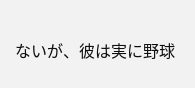ないが、彼は実に野球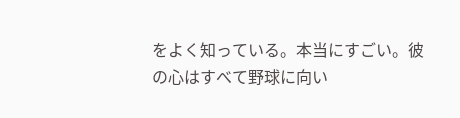をよく知っている。本当にすごい。彼の心はすべて野球に向い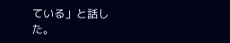ている」と話した。